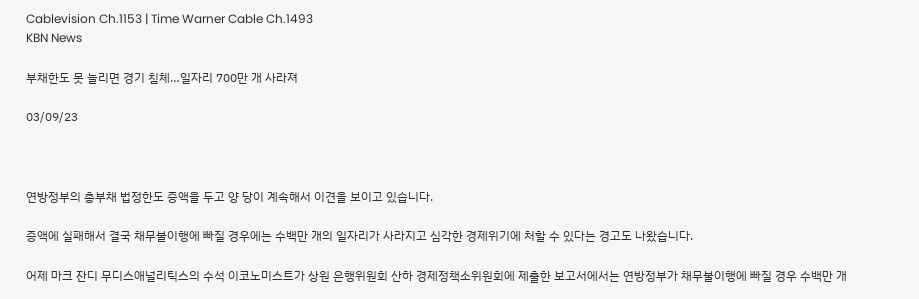Cablevision Ch.1153 | Time Warner Cable Ch.1493
KBN News

부채한도 못 늘리면 경기 침체…일자리 700만 개 사라져

03/09/23



연방정부의 총부채 법정한도 증액을 두고 양 당이 계속해서 이견을 보이고 있습니다.

증액에 실패해서 결국 채무불이행에 빠질 경우에는 수백만 개의 일자리가 사라지고 심각한 경제위기에 처할 수 있다는 경고도 나왔습니다.

어제 마크 잔디 무디스애널리틱스의 수석 이코노미스트가 상원 은행위원회 산하 경제정책소위원회에 제출한 보고서에서는 연방정부가 채무불이행에 빠질 경우 수백만 개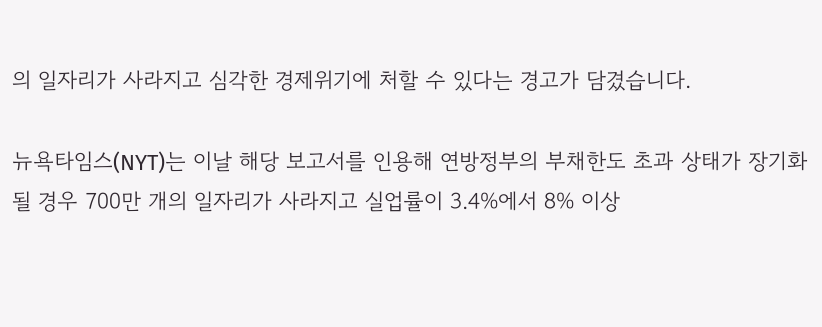의 일자리가 사라지고 심각한 경제위기에 처할 수 있다는 경고가 담겼습니다.

뉴욕타임스(NYT)는 이날 해당 보고서를 인용해 연방정부의 부채한도 초과 상태가 장기화될 경우 700만 개의 일자리가 사라지고 실업률이 3.4%에서 8% 이상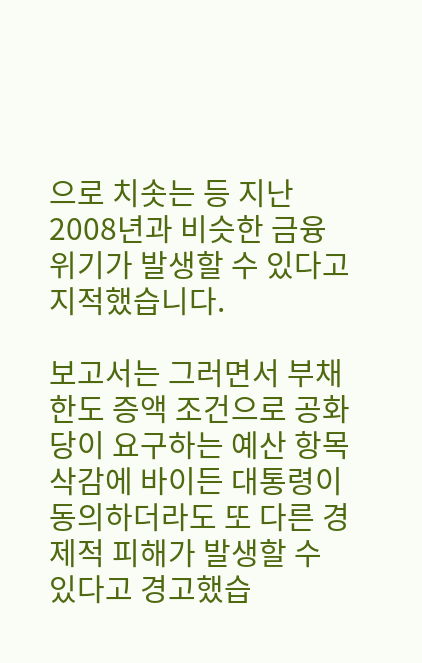으로 치솟는 등 지난 2008년과 비슷한 금융 위기가 발생할 수 있다고 지적했습니다.

보고서는 그러면서 부채한도 증액 조건으로 공화당이 요구하는 예산 항목 삭감에 바이든 대통령이 동의하더라도 또 다른 경제적 피해가 발생할 수 있다고 경고했습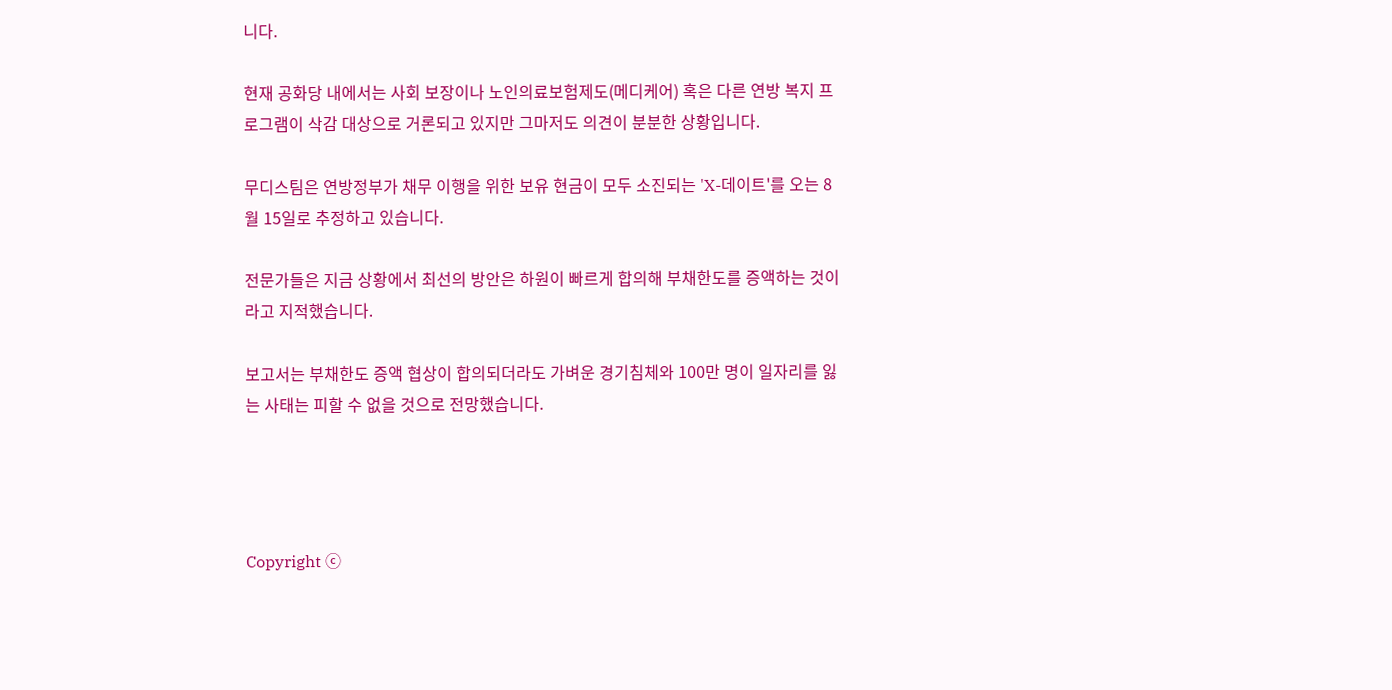니다.

현재 공화당 내에서는 사회 보장이나 노인의료보험제도(메디케어) 혹은 다른 연방 복지 프로그램이 삭감 대상으로 거론되고 있지만 그마저도 의견이 분분한 상황입니다.

무디스팀은 연방정부가 채무 이행을 위한 보유 현금이 모두 소진되는 'X-데이트'를 오는 8월 15일로 추정하고 있습니다.

전문가들은 지금 상황에서 최선의 방안은 하원이 빠르게 합의해 부채한도를 증액하는 것이라고 지적했습니다.

보고서는 부채한도 증액 협상이 합의되더라도 가벼운 경기침체와 100만 명이 일자리를 잃는 사태는 피할 수 없을 것으로 전망했습니다.




Copyright ⓒ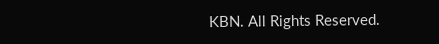KBN. All Rights Reserved.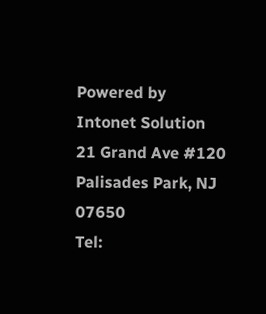Powered by Intonet Solution
21 Grand Ave #120
Palisades Park, NJ 07650
Tel: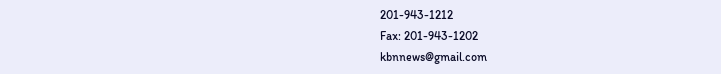201-943-1212
Fax: 201-943-1202
kbnnews@gmail.com